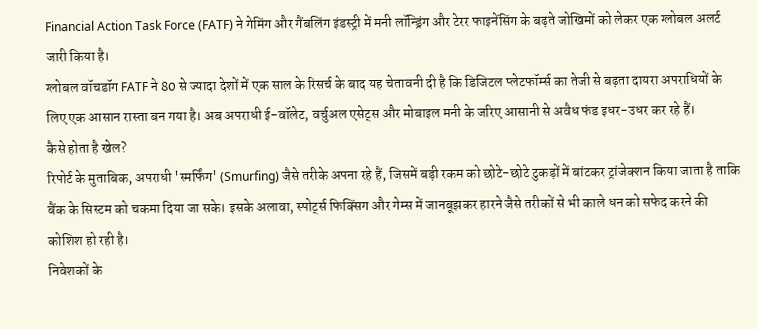Financial Action Task Force (FATF) ने गेमिंग और गैंबलिंग इंडस्ट्री में मनी लॉन्ड्रिंग और टेरर फाइनेंसिंग के बढ़ते जोखिमों को लेकर एक ग्लोबल अलर्ट जारी किया है।
ग्लोबल वॉचडॉग FATF ने 80 से ज्यादा देशों में एक साल के रिसर्च के बाद यह चेतावनी दी है कि डिजिटल प्लेटफॉर्म्स का तेजी से बढ़ता दायरा अपराधियों के लिए एक आसान रास्ता बन गया है। अब अपराधी ई-वॉलेट, वर्चुअल एसेट्स और मोबाइल मनी के जरिए आसानी से अवैध फंड इधर-उधर कर रहे हैं।
कैसे होता है खेल?
रिपोर्ट के मुताबिक, अपराधी 'स्मर्फिंग' (Smurfing) जैसे तरीके अपना रहे हैं, जिसमें बड़ी रकम को छोटे-छोटे टुकड़ों में बांटकर ट्रांजेक्शन किया जाता है ताकि बैंक के सिस्टम को चकमा दिया जा सके। इसके अलावा, स्पोर्ट्स फिक्सिंग और गेम्स में जानबूझकर हारने जैसे तरीकों से भी काले धन को सफेद करने की कोशिश हो रही है।
निवेशकों के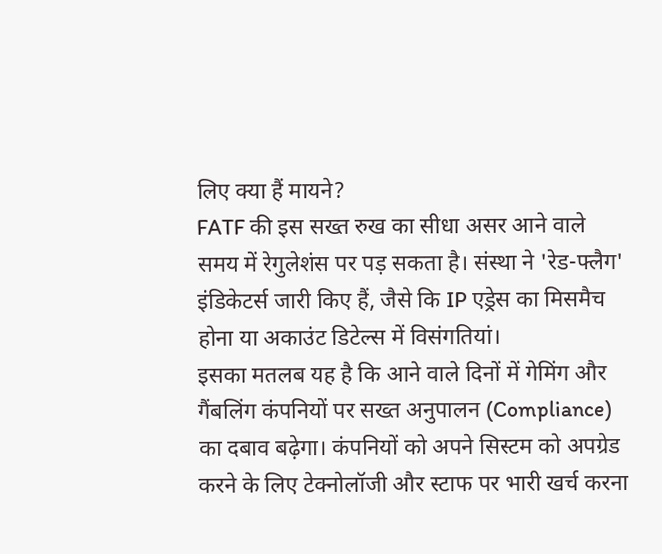लिए क्या हैं मायने?
FATF की इस सख्त रुख का सीधा असर आने वाले समय में रेगुलेशंस पर पड़ सकता है। संस्था ने 'रेड-फ्लैग' इंडिकेटर्स जारी किए हैं, जैसे कि IP एड्रेस का मिसमैच होना या अकाउंट डिटेल्स में विसंगतियां।
इसका मतलब यह है कि आने वाले दिनों में गेमिंग और गैंबलिंग कंपनियों पर सख्त अनुपालन (Compliance) का दबाव बढ़ेगा। कंपनियों को अपने सिस्टम को अपग्रेड करने के लिए टेक्नोलॉजी और स्टाफ पर भारी खर्च करना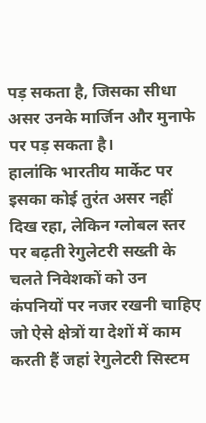पड़ सकता है, जिसका सीधा असर उनके मार्जिन और मुनाफे पर पड़ सकता है।
हालांकि भारतीय मार्केट पर इसका कोई तुरंत असर नहीं दिख रहा, लेकिन ग्लोबल स्तर पर बढ़ती रेगुलेटरी सख्ती के चलते निवेशकों को उन कंपनियों पर नजर रखनी चाहिए जो ऐसे क्षेत्रों या देशों में काम करती हैं जहां रेगुलेटरी सिस्टम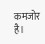कमजोर है।